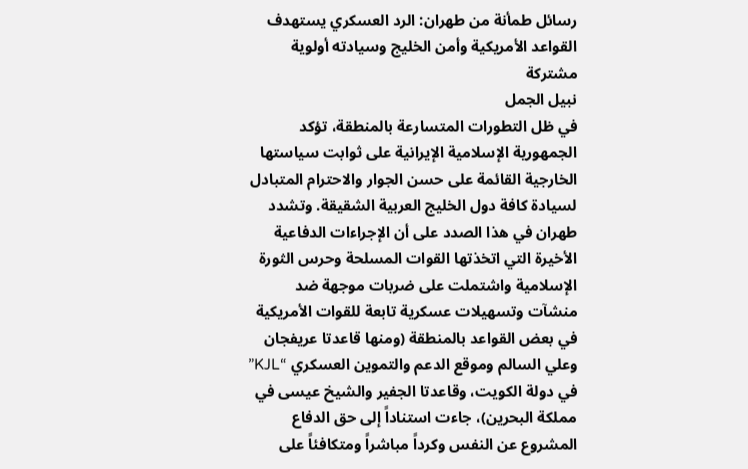رسائل طمأنة من طهران: الرد العسكري يستهدف القواعد الأمريكية وأمن الخليج وسيادته أولوية مشتركة
نبيل الجمل
في ظل التطورات المتسارعة بالمنطقة، تؤكد الجمهورية الإسلامية الإيرانية على ثوابت سياستها الخارجية القائمة على حسن الجوار والاحترام المتبادل لسيادة كافة دول الخليج العربية الشقيقة. وتشدد طهران في هذا الصدد على أن الإجراءات الدفاعية الأخيرة التي اتخذتها القوات المسلحة وحرس الثورة الإسلامية واشتملت على ضربات موجهة ضد منشآت وتسهيلات عسكرية تابعة للقوات الأمريكية في بعض القواعد بالمنطقة (ومنها قاعدتا عريفجان وعلي السالم وموقع الدعم والتموين العسكري “KJL” في دولة الكويت، وقاعدتا الجفير والشيخ عيسى في مملكة البحرين)، جاءت استناداً إلى حق الدفاع المشروع عن النفس وكرداً مباشراً ومتكافئاً على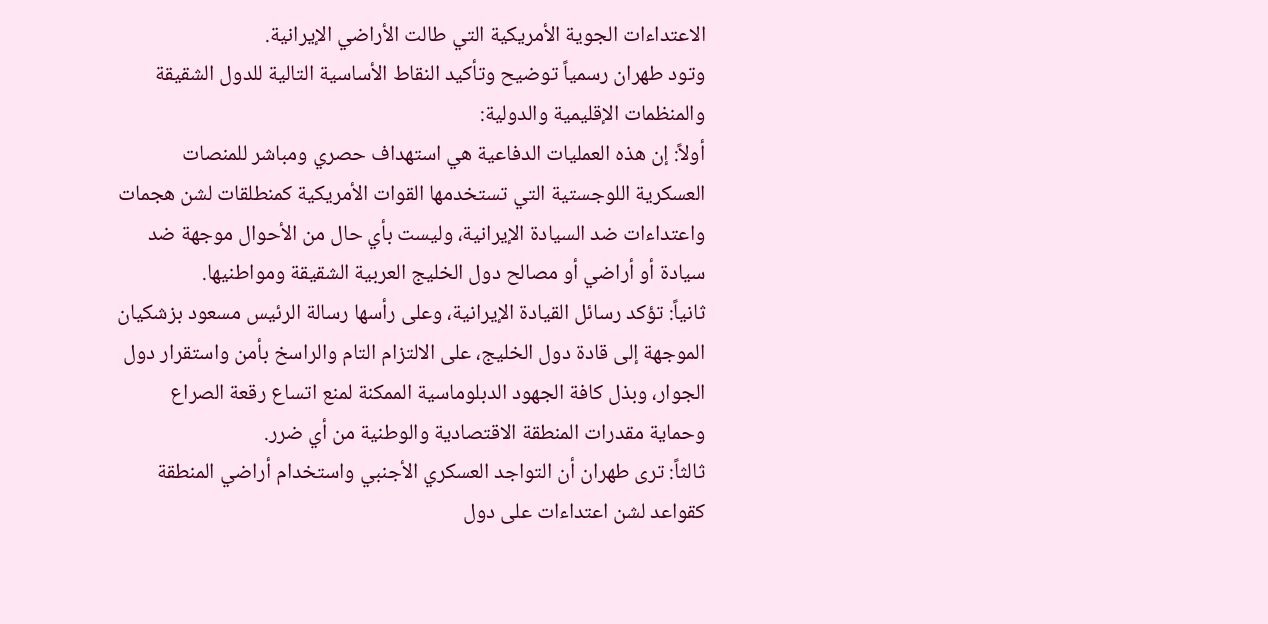الاعتداءات الجوية الأمريكية التي طالت الأراضي الإيرانية.
وتود طهران رسمياً توضيح وتأكيد النقاط الأساسية التالية للدول الشقيقة والمنظمات الإقليمية والدولية:
أولاً: إن هذه العمليات الدفاعية هي استهداف حصري ومباشر للمنصات العسكرية اللوجستية التي تستخدمها القوات الأمريكية كمنطلقات لشن هجمات واعتداءات ضد السيادة الإيرانية، وليست بأي حال من الأحوال موجهة ضد سيادة أو أراضي أو مصالح دول الخليج العربية الشقيقة ومواطنيها.
ثانياً: تؤكد رسائل القيادة الإيرانية، وعلى رأسها رسالة الرئيس مسعود بزشكيان الموجهة إلى قادة دول الخليج، على الالتزام التام والراسخ بأمن واستقرار دول الجوار، وبذل كافة الجهود الدبلوماسية الممكنة لمنع اتساع رقعة الصراع وحماية مقدرات المنطقة الاقتصادية والوطنية من أي ضرر.
ثالثاً: ترى طهران أن التواجد العسكري الأجنبي واستخدام أراضي المنطقة كقواعد لشن اعتداءات على دول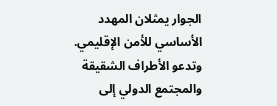الجوار يمثلان المهدد الأساسي للأمن الإقليمي. وتدعو الأطراف الشقيقة والمجتمع الدولي إلى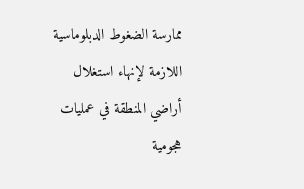ممارسة الضغوط الدبلوماسية اللازمة لإنهاء استغلال أراضي المنطقة في عمليات هجومية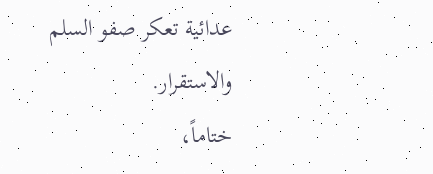عدائية تعكر صفو السلم والاستقرار.
ختاماً،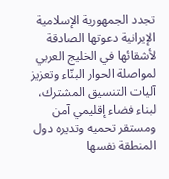تجدد الجمهورية الإسلامية الإيرانية دعوتها الصادقة لأشقائها في الخليج العربي لمواصلة الحوار البنّاء وتعزيز آليات التنسيق المشترك، لبناء فضاء إقليمي آمن ومستقر تحميه وتديره دول المنطقة نفسها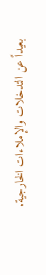بعيداً عن التدخلات والإملاءات الخارجية.